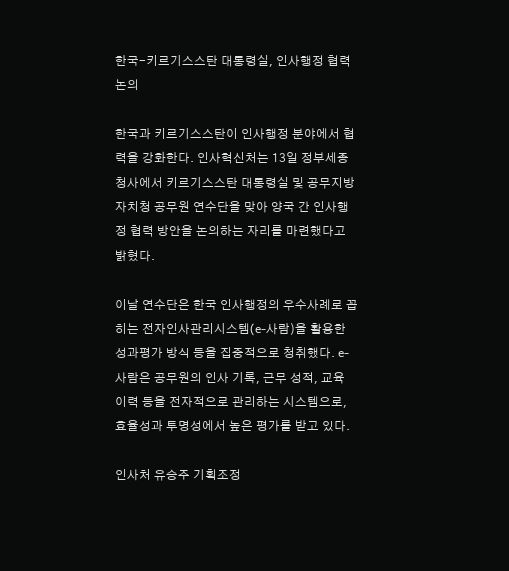한국-키르기스스탄 대통령실, 인사행정 협력 논의

한국과 키르기스스탄이 인사행정 분야에서 협력을 강화한다. 인사혁신처는 13일 정부세종청사에서 키르기스스탄 대통령실 및 공무지방자치청 공무원 연수단을 맞아 양국 간 인사행정 협력 방안을 논의하는 자리를 마련했다고 밝혔다.

이날 연수단은 한국 인사행정의 우수사례로 꼽히는 전자인사관리시스템(e-사람)을 활용한 성과평가 방식 등을 집중적으로 청취했다. e-사람은 공무원의 인사 기록, 근무 성적, 교육 이력 등을 전자적으로 관리하는 시스템으로, 효율성과 투명성에서 높은 평가를 받고 있다.

인사처 유승주 기획조정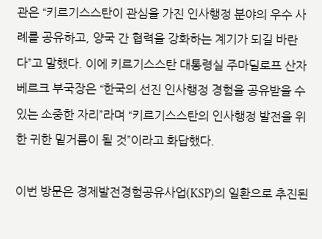관은 “키르기스스탄이 관심을 가진 인사행정 분야의 우수 사례를 공유하고, 양국 간 협력을 강화하는 계기가 되길 바란다”고 말했다. 이에 키르기스스탄 대통령실 주마딜로프 산자베르크 부국장은 “한국의 선진 인사행정 경험을 공유받을 수 있는 소중한 자리”라며 “키르기스스탄의 인사행정 발전을 위한 귀한 밑거름이 될 것”이라고 화답했다.

이번 방문은 경제발전경험공유사업(KSP)의 일환으로 추진된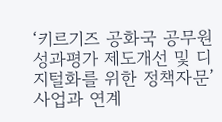‘키르기즈 공화국 공무원 성과평가 제도개선 및 디지털화를 위한 정책자문’ 사업과 연계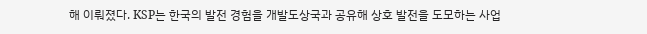해 이뤄졌다. KSP는 한국의 발전 경험을 개발도상국과 공유해 상호 발전을 도모하는 사업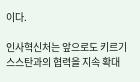이다.

인사혁신처는 앞으로도 키르기스스탄과의 협력을 지속 확대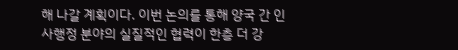해 나갈 계획이다. 이번 논의를 통해 양국 간 인사행정 분야의 실질적인 협력이 한층 더 강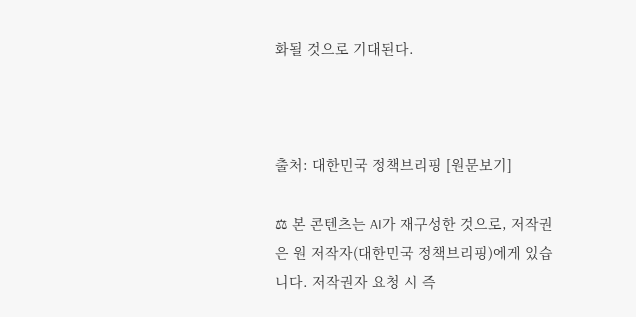화될 것으로 기대된다.



출처: 대한민국 정책브리핑 [원문보기]

⚖ 본 콘텐츠는 AI가 재구성한 것으로, 저작권은 원 저작자(대한민국 정책브리핑)에게 있습니다. 저작권자 요청 시 즉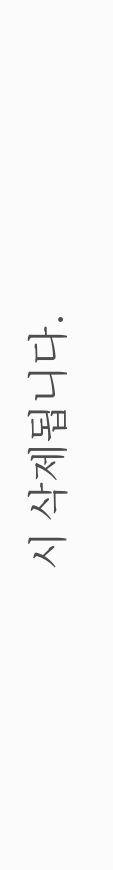시 삭제됩니다.